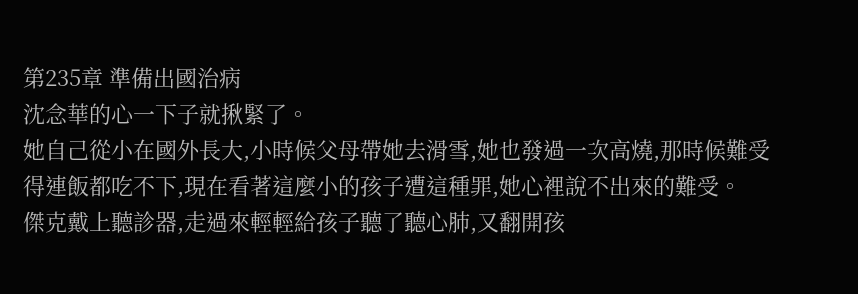第235章 準備出國治病
沈念華的心一下子就揪緊了。
她自己從小在國外長大,小時候父母帶她去滑雪,她也發過一次高燒,那時候難受得連飯都吃不下,現在看著這麼小的孩子遭這種罪,她心裡說不出來的難受。
傑克戴上聽診器,走過來輕輕給孩子聽了聽心肺,又翻開孩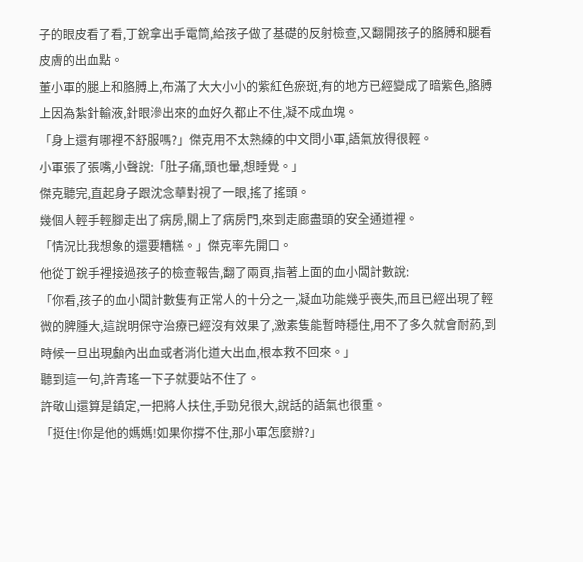子的眼皮看了看,丁銳拿出手電筒,給孩子做了基礎的反射檢查,又翻開孩子的胳膊和腿看皮膚的出血點。
董小軍的腿上和胳膊上,布滿了大大小小的紫紅色瘀斑,有的地方已經變成了暗紫色,胳膊上因為紮針輸液,針眼滲出來的血好久都止不住,凝不成血塊。
「身上還有哪裡不舒服嗎?」傑克用不太熟練的中文問小軍,語氣放得很輕。
小軍張了張嘴,小聲說:「肚子痛,頭也暈,想睡覺。」
傑克聽完,直起身子跟沈念華對視了一眼,搖了搖頭。
幾個人輕手輕腳走出了病房,關上了病房門,來到走廊盡頭的安全通道裡。
「情況比我想象的還要糟糕。」傑克率先開口。
他從丁銳手裡接過孩子的檢查報告,翻了兩頁,指著上面的血小闆計數說:
「你看,孩子的血小闆計數隻有正常人的十分之一,凝血功能幾乎喪失,而且已經出現了輕微的脾腫大,這說明保守治療已經沒有效果了,激素隻能暫時穩住,用不了多久就會耐葯,到時候一旦出現顱內出血或者消化道大出血,根本救不回來。」
聽到這一句,許青瑤一下子就要站不住了。
許敬山還算是鎮定,一把將人扶住,手勁兒很大,說話的語氣也很重。
「挺住!你是他的媽媽!如果你撐不住,那小軍怎麼辦?」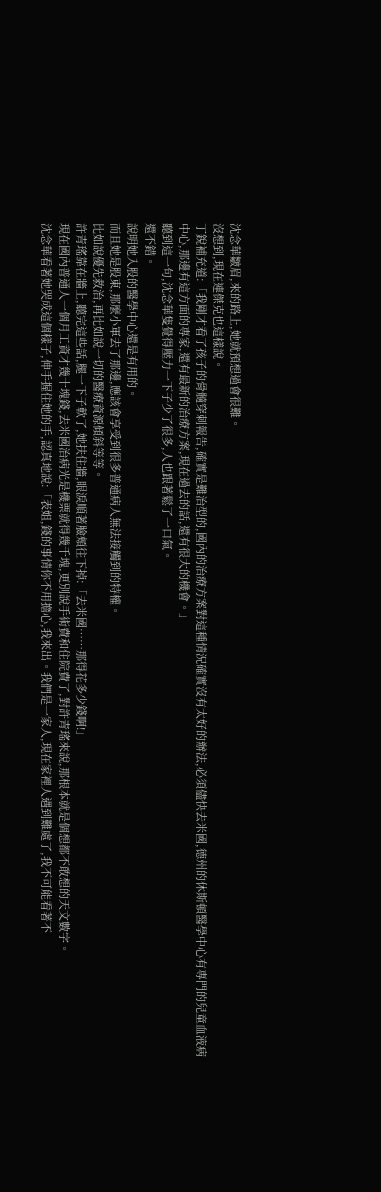沈念華皺眉,來的路上,她就預想過會很難。
沒想到,現在連傑克也這樣說。
丁銳補充道:「我剛才看了孩子的骨髓穿刺報告,確實是難治型的,國內的治療方案對這種情況確實沒有太好的辦法,必須儘快去米國,德州的休斯頓醫學中心有專門的兒童血液病中心,那邊有這方面的專家,還有最新的治療方案,現在過去的話,還有很大的機會。」
聽到這一句,沈念華隻覺得壓力一下子少了很多,人也跟著鬆了一口氣。
還不錯。
說明她入股的醫學中心還是有用的。
而且她是股東,那麼小軍去了那邊,應該會享受到很多普通病人無法接觸到的特權。
比如說優先救治,再比如說一切的醫療資源傾斜等等。
許青瑤靠在牆上,聽完這些話,腿一下子軟了,她扶住牆,眼淚順著臉頰往下掉:「去米國……那得花多少錢啊!」
現在國內普通人一個月工資才幾十塊錢,去米國治病光是機票就得幾千塊,更別說手術費和住院費了,對許青瑤來說,那根本就是個想都不敢想的天文數字。
沈念華看著她哭成這個樣子,伸手握住她的手,認真地說:「表姐,錢的事情你不用擔心,我來出。我們是一家人,現在家裡人遇到難處了,我不可能看著不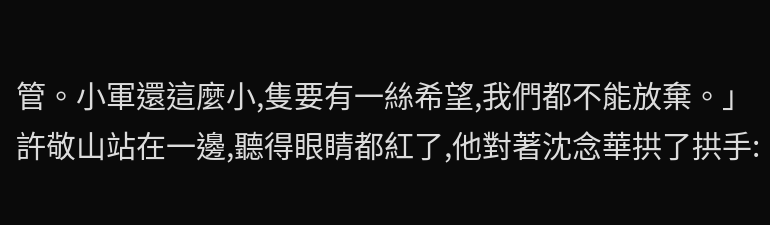管。小軍還這麼小,隻要有一絲希望,我們都不能放棄。」
許敬山站在一邊,聽得眼睛都紅了,他對著沈念華拱了拱手: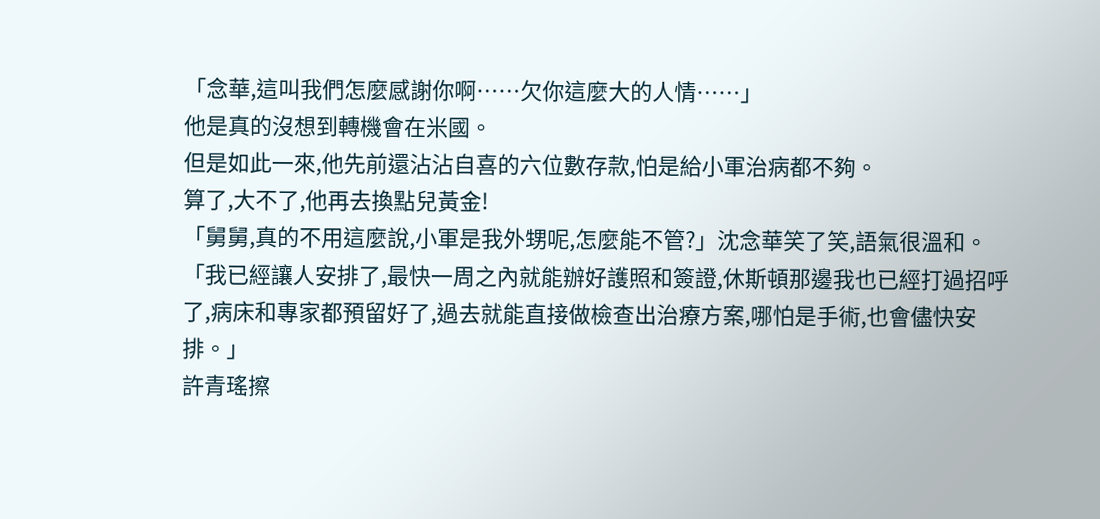「念華,這叫我們怎麼感謝你啊……欠你這麼大的人情……」
他是真的沒想到轉機會在米國。
但是如此一來,他先前還沾沾自喜的六位數存款,怕是給小軍治病都不夠。
算了,大不了,他再去換點兒黃金!
「舅舅,真的不用這麼說,小軍是我外甥呢,怎麼能不管?」沈念華笑了笑,語氣很溫和。
「我已經讓人安排了,最快一周之內就能辦好護照和簽證,休斯頓那邊我也已經打過招呼了,病床和專家都預留好了,過去就能直接做檢查出治療方案,哪怕是手術,也會儘快安排。」
許青瑤擦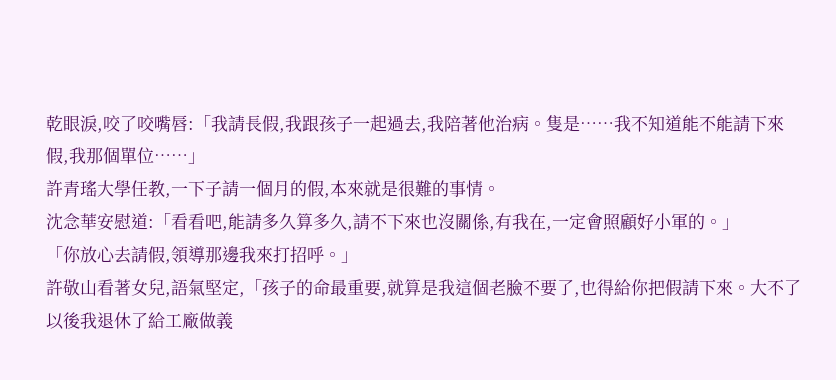乾眼淚,咬了咬嘴唇:「我請長假,我跟孩子一起過去,我陪著他治病。隻是……我不知道能不能請下來假,我那個單位……」
許青瑤大學任教,一下子請一個月的假,本來就是很難的事情。
沈念華安慰道:「看看吧,能請多久算多久,請不下來也沒關係,有我在,一定會照顧好小軍的。」
「你放心去請假,領導那邊我來打招呼。」
許敬山看著女兒,語氣堅定,「孩子的命最重要,就算是我這個老臉不要了,也得給你把假請下來。大不了以後我退休了給工廠做義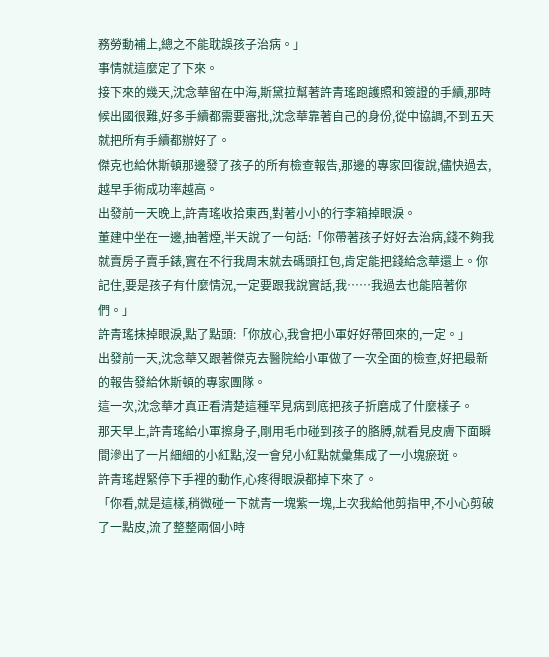務勞動補上,總之不能耽誤孩子治病。」
事情就這麼定了下來。
接下來的幾天,沈念華留在中海,斯黛拉幫著許青瑤跑護照和簽證的手續,那時候出國很難,好多手續都需要審批,沈念華靠著自己的身份,從中協調,不到五天就把所有手續都辦好了。
傑克也給休斯頓那邊發了孩子的所有檢查報告,那邊的專家回復說,儘快過去,越早手術成功率越高。
出發前一天晚上,許青瑤收拾東西,對著小小的行李箱掉眼淚。
董建中坐在一邊,抽著煙,半天說了一句話:「你帶著孩子好好去治病,錢不夠我就賣房子賣手錶,實在不行我周末就去碼頭扛包,肯定能把錢給念華還上。你記住,要是孩子有什麼情況,一定要跟我說實話,我……我過去也能陪著你們。」
許青瑤抹掉眼淚,點了點頭:「你放心,我會把小軍好好帶回來的,一定。」
出發前一天,沈念華又跟著傑克去醫院給小軍做了一次全面的檢查,好把最新的報告發給休斯頓的專家團隊。
這一次,沈念華才真正看清楚這種罕見病到底把孩子折磨成了什麼樣子。
那天早上,許青瑤給小軍擦身子,剛用毛巾碰到孩子的胳膊,就看見皮膚下面瞬間滲出了一片細細的小紅點,沒一會兒小紅點就彙集成了一小塊瘀斑。
許青瑤趕緊停下手裡的動作,心疼得眼淚都掉下來了。
「你看,就是這樣,稍微碰一下就青一塊紫一塊,上次我給他剪指甲,不小心剪破了一點皮,流了整整兩個小時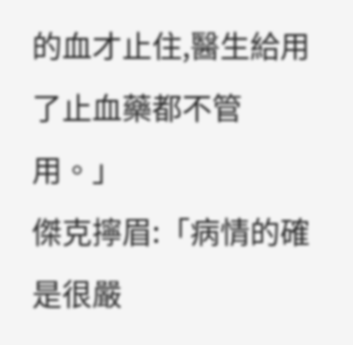的血才止住,醫生給用了止血藥都不管用。」
傑克擰眉:「病情的確是很嚴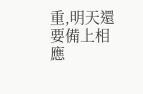重,明天還要備上相應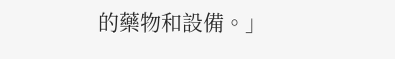的藥物和設備。」